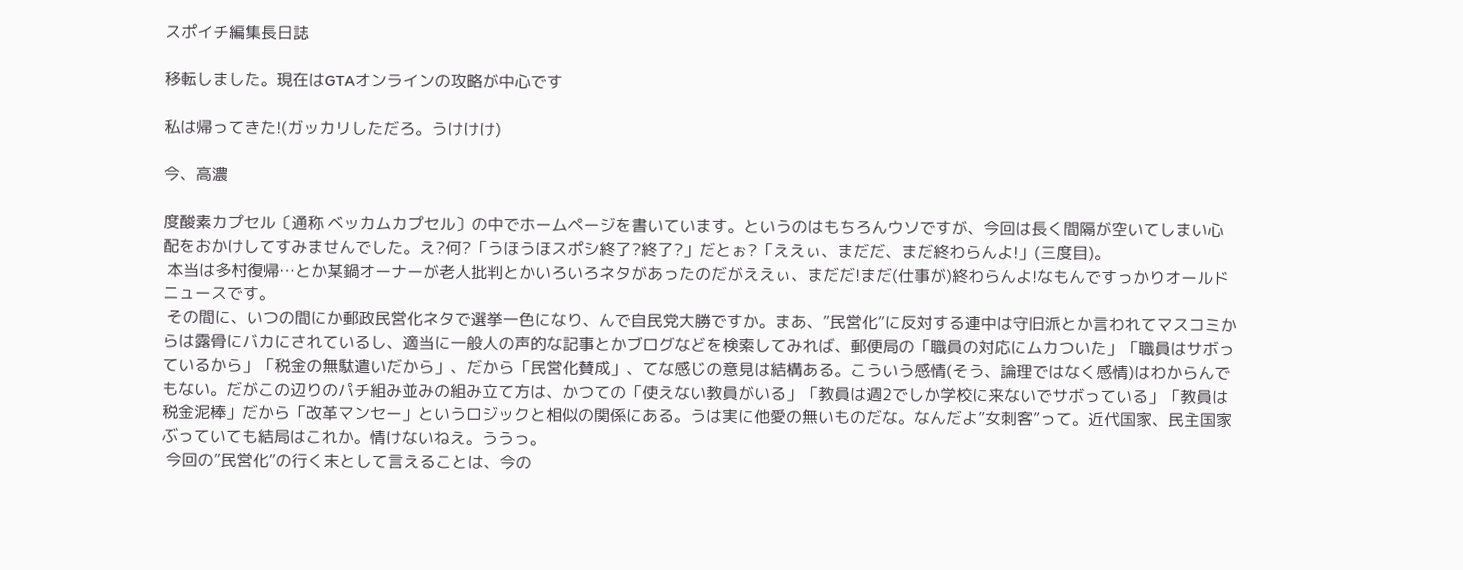スポイチ編集長日誌

移転しました。現在はGTAオンラインの攻略が中心です

私は帰ってきた!(ガッカリしただろ。うけけけ)

今、高濃

度酸素カプセル〔通称 ベッカムカプセル〕の中でホームページを書いています。というのはもちろんウソですが、今回は長く間隔が空いてしまい心配をおかけしてすみませんでした。え?何?「うほうほスポシ終了?終了?」だとぉ?「ええぃ、まだだ、まだ終わらんよ!」(三度目)。
 本当は多村復帰…とか某鍋オーナーが老人批判とかいろいろネタがあったのだがええぃ、まだだ!まだ(仕事が)終わらんよ!なもんですっかりオールドニュースです。
 その間に、いつの間にか郵政民営化ネタで選挙一色になり、んで自民党大勝ですか。まあ、”民営化”に反対する連中は守旧派とか言われてマスコミからは露骨にバカにされているし、適当に一般人の声的な記事とかブログなどを検索してみれば、郵便局の「職員の対応にムカついた」「職員はサボっているから」「税金の無駄遣いだから」、だから「民営化賛成」、てな感じの意見は結構ある。こういう感情(そう、論理ではなく感情)はわからんでもない。だがこの辺りのパチ組み並みの組み立て方は、かつての「使えない教員がいる」「教員は週2でしか学校に来ないでサボっている」「教員は税金泥棒」だから「改革マンセー」というロジックと相似の関係にある。うは実に他愛の無いものだな。なんだよ”女刺客”って。近代国家、民主国家ぶっていても結局はこれか。情けないねえ。ううっ。
 今回の”民営化”の行く末として言えることは、今の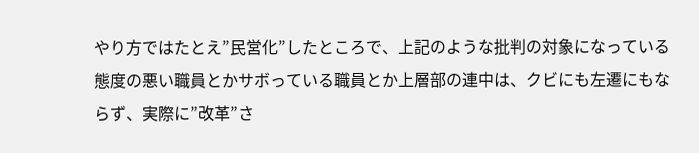やり方ではたとえ”民営化”したところで、上記のような批判の対象になっている態度の悪い職員とかサボっている職員とか上層部の連中は、クビにも左遷にもならず、実際に”改革”さ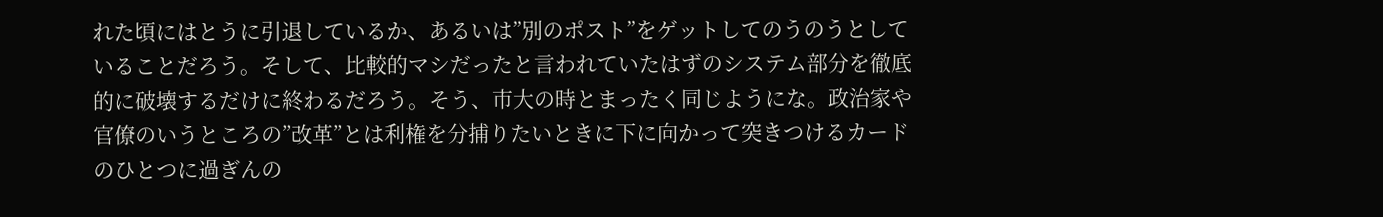れた頃にはとうに引退しているか、あるいは”別のポスト”をゲットしてのうのうとしていることだろう。そして、比較的マシだったと言われていたはずのシステム部分を徹底的に破壊するだけに終わるだろう。そう、市大の時とまったく同じようにな。政治家や官僚のいうところの”改革”とは利権を分捕りたいときに下に向かって突きつけるカードのひとつに過ぎんの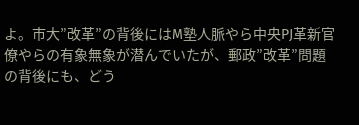よ。市大”改革”の背後にはM塾人脈やら中央PJ革新官僚やらの有象無象が潜んでいたが、郵政”改革”問題の背後にも、どう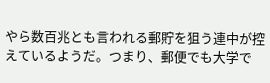やら数百兆とも言われる郵貯を狙う連中が控えているようだ。つまり、郵便でも大学で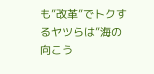も”改革”でトクするヤツらは”海の向こう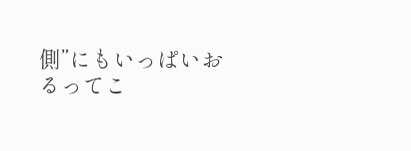側”にもいっぱいおるってこ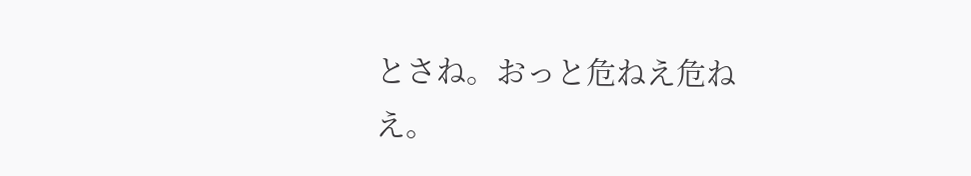とさね。おっと危ねえ危ねえ。